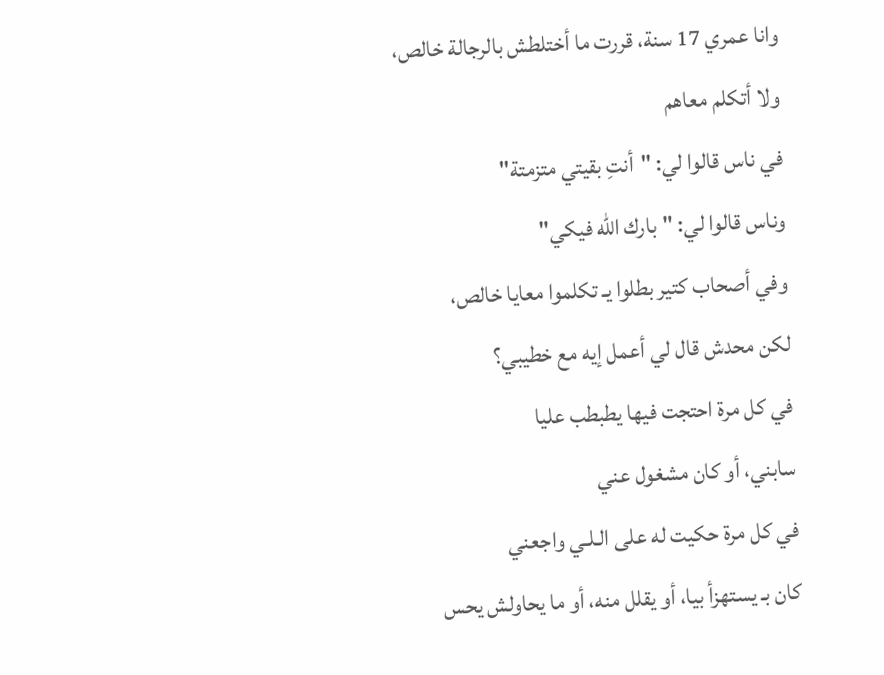وانا عمري 17 سنة، قررت ما أختلطش بالرجالة خالص،
ولا أتكلم معاهم
في ناس قالوا لي: "أنتِ بقيتي متزمتة"
وناس قالوا لي: "بارك الله فيكي"
وفي أصحاب كتير بطلوا يـ تكلموا معايا خالص،
لكن محدش قال لي أعمل إيه مع خطيبي؟
في كل مرة احتجت فيها يطبطب عليا
سابني، أو كان مشغول عني
في كل مرة حكيت له على الـلـي واجعني
كان بـ يستهزأ بيا، أو يقلل منه، أو ما يحاولش يحس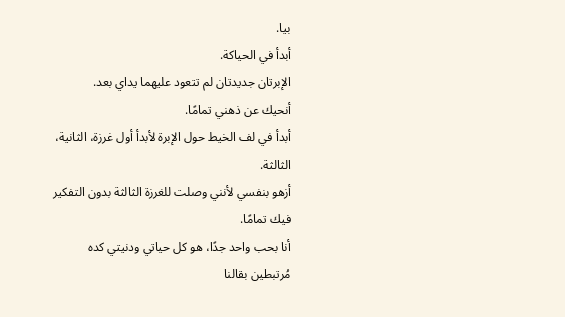بيا.
أبدأ في الحياكة.
الإبرتان جديدتان لم تتعود عليهما يداي بعد.
أنحيك عن ذهني تمامًا.
أبدأ في لف الخيط حول الإبرة لأبدأ أول غرزة، الثانية، الثالثة.
أزهو بنفسي لأنني وصلت للغرزة الثالثة بدون التفكير فيك تمامًا.
أنا بحب واحد جدًا، هو كل حياتي ودنيتي كده
مُرتبطين بقالنا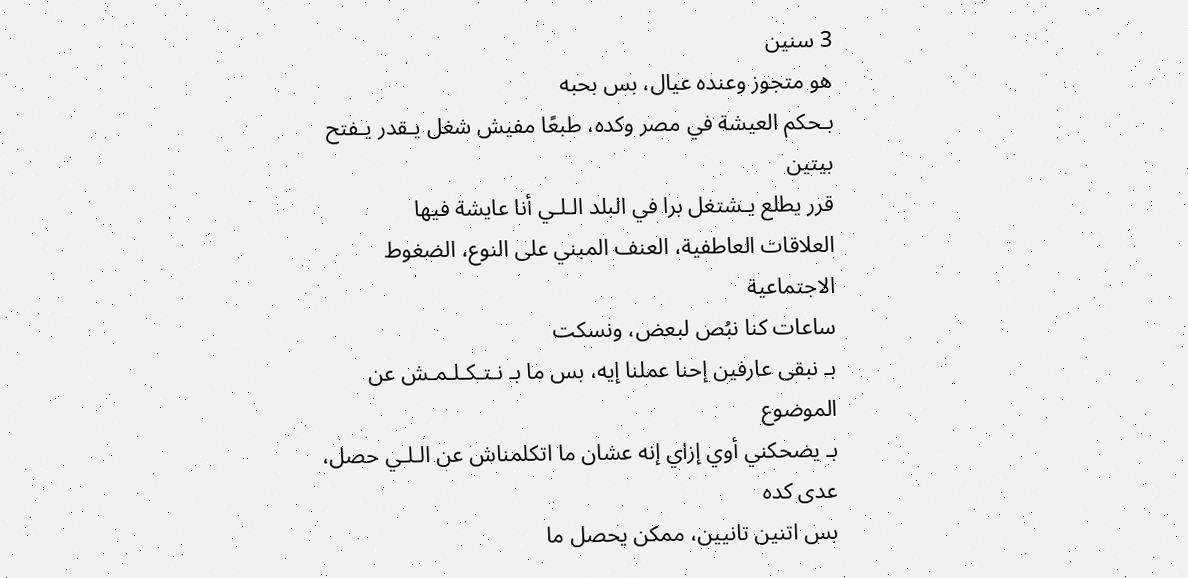3 سنين
هو متجوز وعنده عيال، بس بحبه
بـحكم العيشة في مصر وكده، طبعًا مفيش شغل يـقدر يـفتح بيتين
قرر يطلع يـشتغل برا في البلد الـلـي أنا عايشة فيها
العلاقات العاطفية، العنف المبني على النوع، الضغوط الاجتماعية
ساعات كنا نبُص لبعض، ونسكت
بـ نبقى عارفين إحنا عملنا إيه، بس ما بـ نـتـكـلـمـش عن الموضوع
بـ يضحكني أوي إزاي إنه عشان ما اتكلمناش عن الـلـي حصل، عدى كده
بس اتنين تانيين، ممكن يحصل ما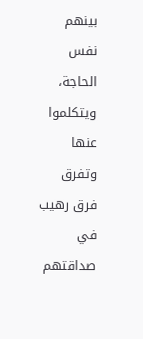بينهم نفس الحاجة، ويتكلموا عنها
وتفرق فرق رهيب في صداقتهم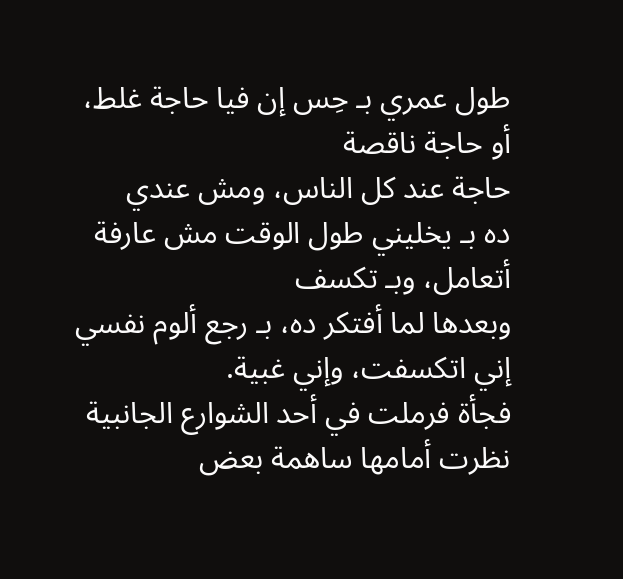طول عمري بـ حِس إن فيا حاجة غلط، أو حاجة ناقصة
حاجة عند كل الناس، ومش عندي
ده بـ يخليني طول الوقت مش عارفة أتعامل، وبـ تكسف
وبعدها لما أفتكر ده، بـ رجع ألوم نفسي إني اتكسفت، وإني غبية.
فجأة فرملت في أحد الشوارع الجانبية
نظرت أمامها ساهمة بعض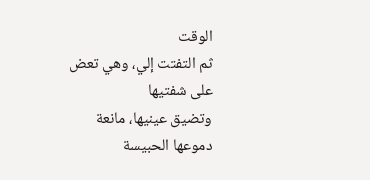الوقت
ثم التفتت إلي، وهي تعض على شفتيها
وتضيق عينيها، مانعة دموعها الحبيسة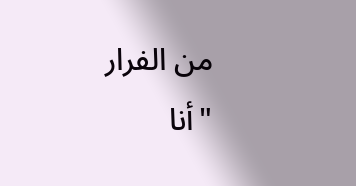من الفرار
"أنا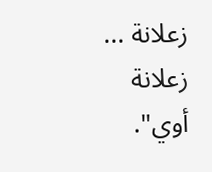زعلانة ... زعلانة أوي".